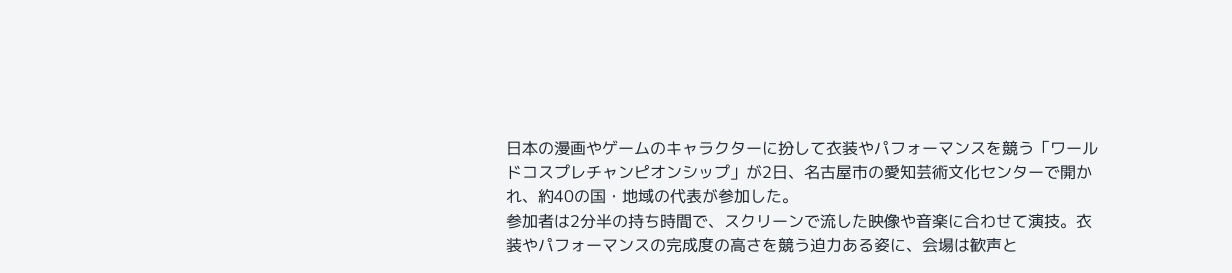日本の漫画やゲームのキャラクターに扮して衣装やパフォーマンスを競う「ワールドコスプレチャンピオンシップ」が2日、名古屋市の愛知芸術文化センターで開かれ、約40の国・地域の代表が参加した。
参加者は2分半の持ち時間で、スクリーンで流した映像や音楽に合わせて演技。衣装やパフォーマンスの完成度の高さを競う迫力ある姿に、会場は歓声と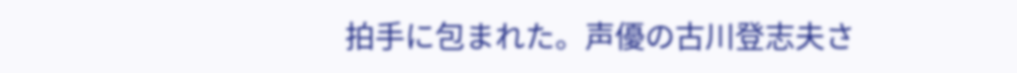拍手に包まれた。声優の古川登志夫さ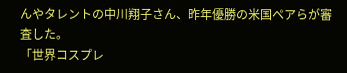んやタレントの中川翔子さん、昨年優勝の米国ペアらが審査した。
「世界コスプレ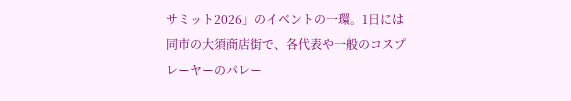サミット2026」のイベントの一環。1日には同市の大須商店街で、各代表や一般のコスプレーヤーのパレー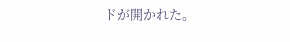ドが開かれた。